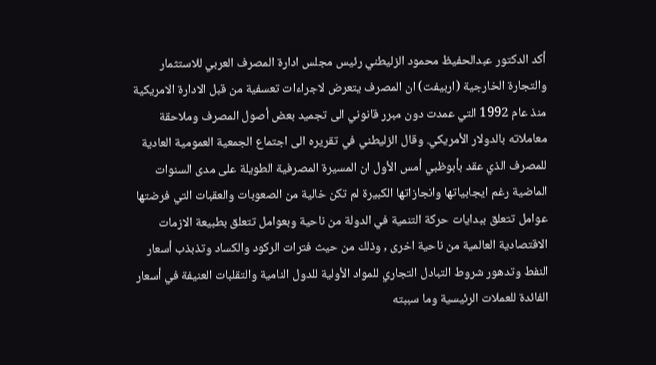أكد الدكتور عبدالحفيظ محمود الزليطني رئيس مجلس ادارة المصرف العربي للاستثمار والتجارة الخارجية (اربيفت) ان المصرف يتعرض لاجراءات تعسفية من قبل الادارة الامريكية منذ عام 1992 التي عمدت دون مبرر قانوني الى تجميد بعض أصول المصرف وملاحقة معاملاته بالدولار الأمريكي. وقال الزليطني في تقريره الى اجتماع الجمعية العمومية العادية للمصرف الذي عقد بأبوظبي أمس الأول ان المسيرة المصرفية الطويلة على مدى السنوات الماضية رغم ايجابياتها وانجازاتها الكبيرة لم تكن خالية من الصعوبات والعقبات التي فرضتها عوامل تتعلق ببدايات حركة التنمية في الدولة من ناحية وبعوامل تتعلق بطبيعة الازمات الاقتصادية العالمية من ناحية اخرى , وذلك من حيث فترات الركود والكساد وتذبذب أسعار النفط وتدهور شروط التبادل التجاري للمواد الأولية للدول النامية والتقلبات العنيفة في أسعار الفائدة للعملات الرئيسية وما سببته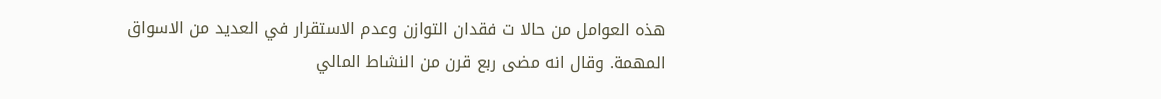هذه العوامل من حالا ت فقدان التوازن وعدم الاستقرار في العديد من الاسواق المهمة. وقال انه مضى ربع قرن من النشاط المالي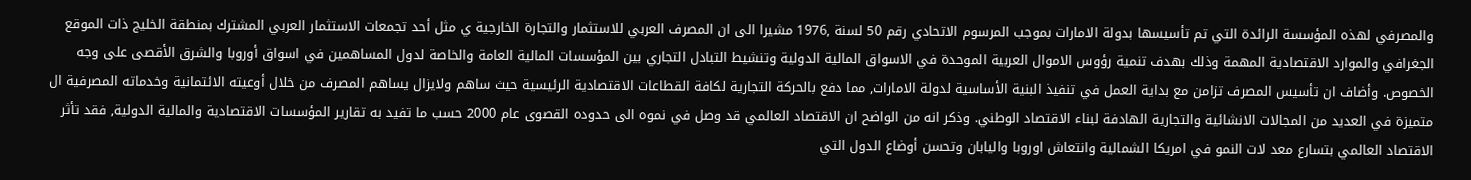والمصرفي لهذه المؤسسة الرائدة التي تم تأسيسها بدولة الامارات بموجب المرسوم الاتحادي رقم 50 لسنة ,1976 مشيرا الى ان المصرف العربي للاستثمار والتجارة الخارجية ي مثل أحد تجمعات الاستثمار العربي المشترك بمنطقة الخليج ذات الموقع الجغرافي والموارد الاقتصادية المهمة وذلك بهدف تنمية رؤوس الاموال العربية الموحدة في الاسواق المالية الدولية وتنشيط التبادل التجاري بين المؤسسات المالية العامة والخاصة لدول المساهمين في اسواق أوروبا والشرق الأقصى على وجه الخصوص. وأضاف ان تأسيس المصرف تزامن مع بداية العمل في تنفيذ البنية الأساسية لدولة الامارات, مما دفع بالحركة التجارية لكافة القطاعات الاقتصادية الرئيسية حيث ساهم ولايزال يساهم المصرف من خلال أوعيته الائتمانية وخدماته المصرفية ال متميزة في العديد من المجالات الانشائية والتجارية الهادفة لبناء الاقتصاد الوطني. وذكر انه من الواضح ان الاقتصاد العالمي قد وصل في نموه الى حدوده القصوى عام 2000 حسب ما تفيد به تقارير المؤسسات الاقتصادية والمالية الدولية, فقد تأثر الاقتصاد العالمي بتسارع معد لات النمو في امريكا الشمالية وانتعاش اوروبا واليابان وتحسن أوضاع الدول التي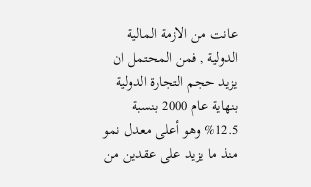عانت من الازمة المالية الدولية , فمن المحتمل ان يزيد حجم التجارة الدولية بنهاية عام 2000 بنسبة 12.5% وهو أعلى معدل نمو منذ ما يزيد على عقدين من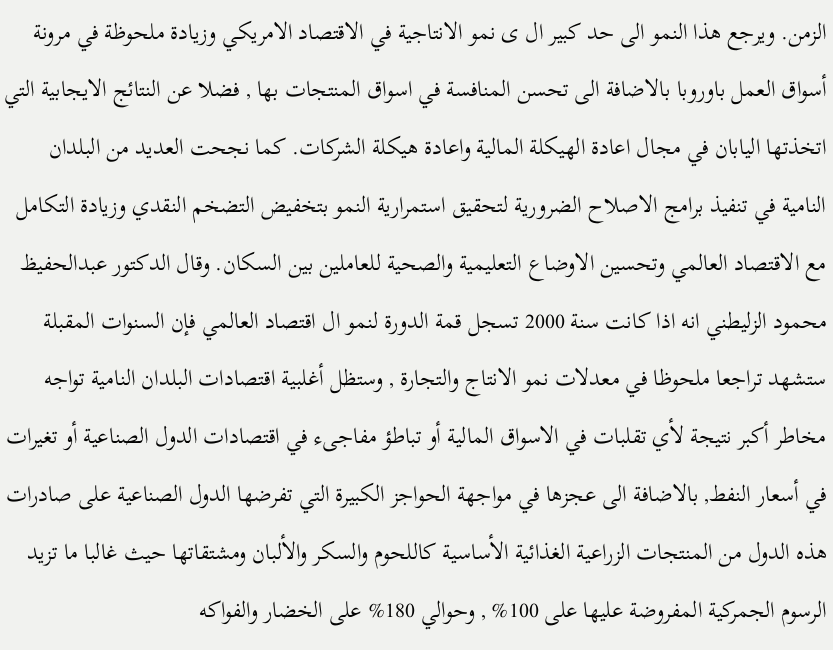الزمن. ويرجع هذا النمو الى حد كبير ال ى نمو الانتاجية في الاقتصاد الامريكي وزيادة ملحوظة في مرونة أسواق العمل باوروبا بالاضافة الى تحسن المنافسة في اسواق المنتجات بها , فضلا عن النتائج الايجابية التي اتخذتها اليابان في مجال اعادة الهيكلة المالية واعادة هيكلة الشركات. كما نجحت العديد من البلدان النامية في تنفيذ برامج الاصلاح الضرورية لتحقيق استمرارية النمو بتخفيض التضخم النقدي وزيادة التكامل مع الاقتصاد العالمي وتحسين الاوضاع التعليمية والصحية للعاملين بين السكان. وقال الدكتور عبدالحفيظ محمود الزليطني انه اذا كانت سنة 2000 تسجل قمة الدورة لنمو ال اقتصاد العالمي فإن السنوات المقبلة ستشهد تراجعا ملحوظا في معدلات نمو الانتاج والتجارة , وستظل أغلبية اقتصادات البلدان النامية تواجه مخاطر أكبر نتيجة لأي تقلبات في الاسواق المالية أو تباطؤ مفاجىء في اقتصادات الدول الصناعية أو تغيرات في أسعار النفط, بالاضافة الى عجزها في مواجهة الحواجز الكبيرة التي تفرضها الدول الصناعية على صادرات هذه الدول من المنتجات الزراعية الغذائية الأساسية كاللحوم والسكر والألبان ومشتقاتها حيث غالبا ما تزيد الرسوم الجمركية المفروضة عليها على 100% , وحوالي 180% على الخضار والفواكه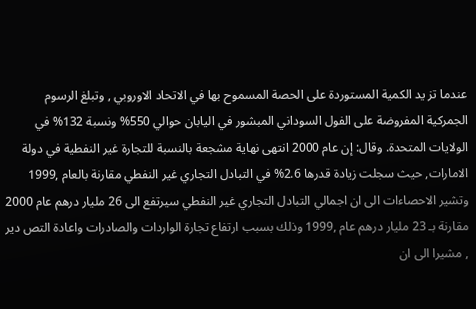عندما تز يد الكمية المستوردة على الحصة المسموح بها في الاتحاد الاوروبي , وتبلغ الرسوم الجمركية المفروضة على الفول السوداني المبشور في اليابان حوالي 550% ونسبة 132% في الولايات المتحدة. وقال: إن عام 2000 انتهى نهاية مشجعة بالنسبة للتجارة غير النفطية في دولة الامارات, حيث سجلت زيادة قدرها 2.6% في التبادل التجاري غير النفطي مقارنة بالعام ,1999 وتشير الاحصاءات الى ان اجمالي التبادل التجاري غير النفطي سيرتفع الى 26 مليار درهم عام 2000 مقارنة بـ 23 مليار درهم عام ,1999 وذلك بسبب ارتفاع تجارة الواردات والصادرات واعادة التص دير , مشيرا الى ان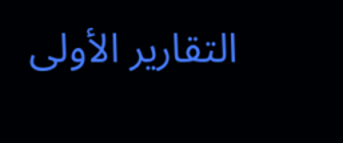التقارير الأولى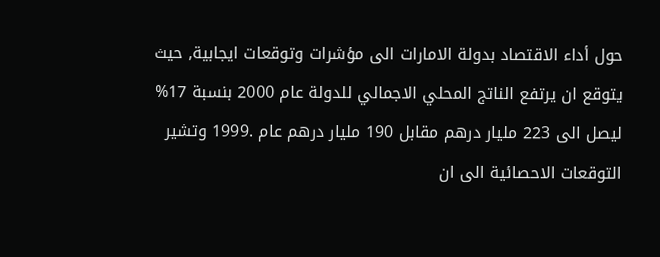حول أداء الاقتصاد بدولة الامارات الى مؤشرات وتوقعات ايجابية, حيث يتوقع ان يرتفع الناتج المحلي الاجمالي للدولة عام 2000 بنسبة 17% ليصل الى 223 مليار درهم مقابل 190 مليار درهم عام .1999 وتشير التوقعات الاحصائية الى ان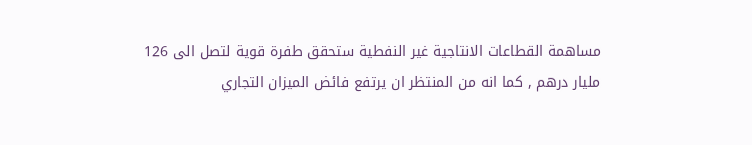مساهمة القطاعات الانتاجية غير النفطية ستحقق طفرة قوية لتصل الى 126 مليار درهم , كما انه من المنتظر ان يرتفع فائض الميزان التجاري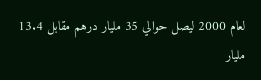لعام 2000 ليصل حوالي 35 مليار درهم مقابل 13.4 مليار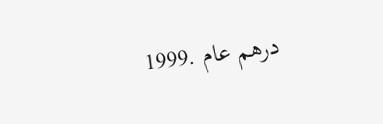درهم عام .1999